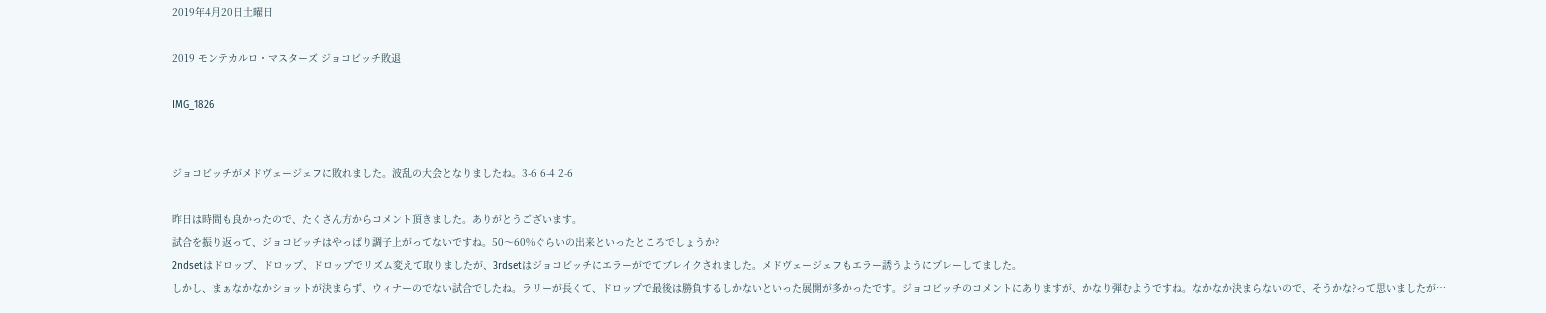2019年4月20日土曜日

2019 モンテカルロ・マスターズ ジョコビッチ敗退

IMG_1826


ジョコビッチがメドヴェージェフに敗れました。波乱の大会となりましたね。3-6 6-4 2-6

昨日は時間も良かったので、たくさん方からコメント頂きました。ありがとうございます。
試合を振り返って、ジョコビッチはやっぱり調子上がってないですね。50〜60%ぐらいの出来といったところでしょうか?
2ndsetはドロップ、ドロップ、ドロップでリズム変えて取りましたが、3rdsetはジョコビッチにエラーがでてブレイクされました。メドヴェージェフもエラー誘うようにプレーしてました。
しかし、まぁなかなかショットが決まらず、ウィナーのでない試合でしたね。ラリーが長くて、ドロップで最後は勝負するしかないといった展開が多かったです。ジョコビッチのコメントにありますが、かなり弾むようですね。なかなか決まらないので、そうかな?って思いましたが…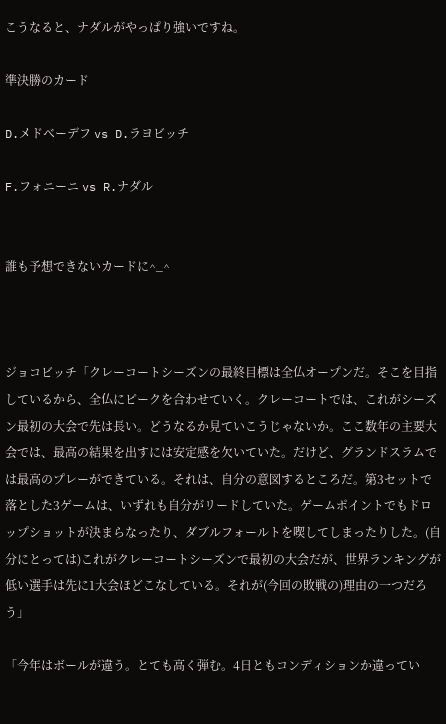こうなると、ナダルがやっぱり強いですね。

準決勝のカード

D.メドベーデフ vs D.ラヨビッチ

F.フォニーニ vs R.ナダル


誰も予想できないカードに^_^



ジョコビッチ「クレーコートシーズンの最終目標は全仏オープンだ。そこを目指しているから、全仏にピークを合わせていく。クレーコートでは、これがシーズン最初の大会で先は長い。どうなるか見ていこうじゃないか。ここ数年の主要大会では、最高の結果を出すには安定感を欠いていた。だけど、グランドスラムでは最高のプレーができている。それは、自分の意図するところだ。第3セットで落とした3ゲームは、いずれも自分がリードしていた。ゲームポイントでもドロップショットが決まらなったり、ダブルフォールトを喫してしまったりした。(自分にとっては)これがクレーコートシーズンで最初の大会だが、世界ランキングが低い選手は先に1大会ほどこなしている。それが(今回の敗戦の)理由の一つだろう」

「今年はボールが違う。とても高く弾む。4日ともコンディションか違ってい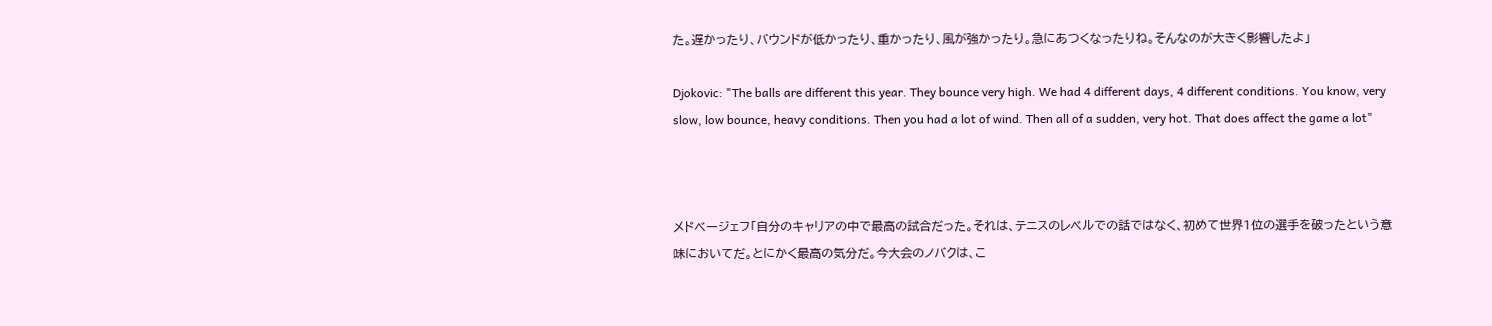た。遅かったり、バウンドが低かったり、重かったり、風が強かったり。急にあつくなったりね。そんなのが大きく影響したよ」

Djokovic: "The balls are different this year. They bounce very high. We had 4 different days, 4 different conditions. You know, very slow, low bounce, heavy conditions. Then you had a lot of wind. Then all of a sudden, very hot. That does affect the game a lot"



メドベージェフ「自分のキャリアの中で最高の試合だった。それは、テニスのレベルでの話ではなく、初めて世界1位の選手を破ったという意味においてだ。とにかく最高の気分だ。今大会のノバクは、こ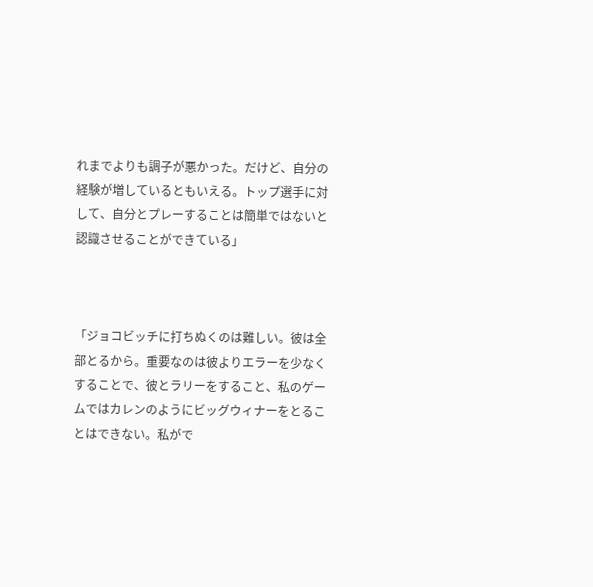れまでよりも調子が悪かった。だけど、自分の経験が増しているともいえる。トップ選手に対して、自分とプレーすることは簡単ではないと認識させることができている」



「ジョコビッチに打ちぬくのは難しい。彼は全部とるから。重要なのは彼よりエラーを少なくすることで、彼とラリーをすること、私のゲームではカレンのようにビッグウィナーをとることはできない。私がで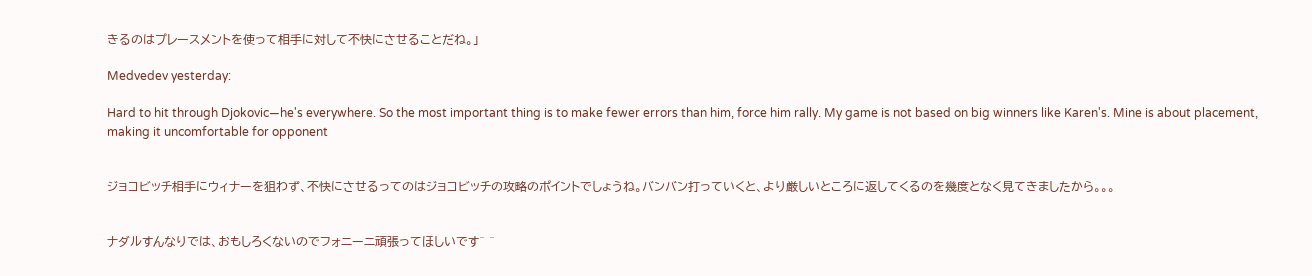きるのはプレースメントを使って相手に対して不快にさせることだね。」

Medvedev yesterday:

Hard to hit through Djokovic—he's everywhere. So the most important thing is to make fewer errors than him, force him rally. My game is not based on big winners like Karen's. Mine is about placement, making it uncomfortable for opponent


ジョコビッチ相手にウィナーを狙わず、不快にさせるってのはジョコビッチの攻略のポイントでしょうね。バンバン打っていくと、より厳しいところに返してくるのを幾度となく見てきましたから。。。


ナダルすんなりでは、おもしろくないのでフォニーニ頑張ってほしいです^ ^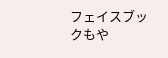フェイスブックもや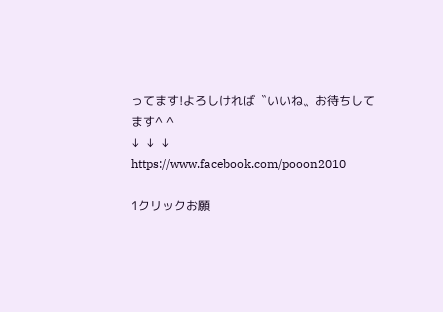ってます!よろしければ〝いいね〟お待ちしてます^ ^
↓  ↓  ↓
https://www.facebook.com/pooon2010

1クリックお願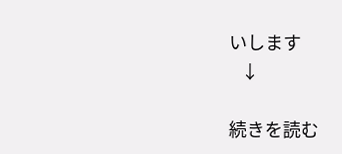いします
   ↓

続きを読む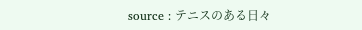source : テニスのある日々